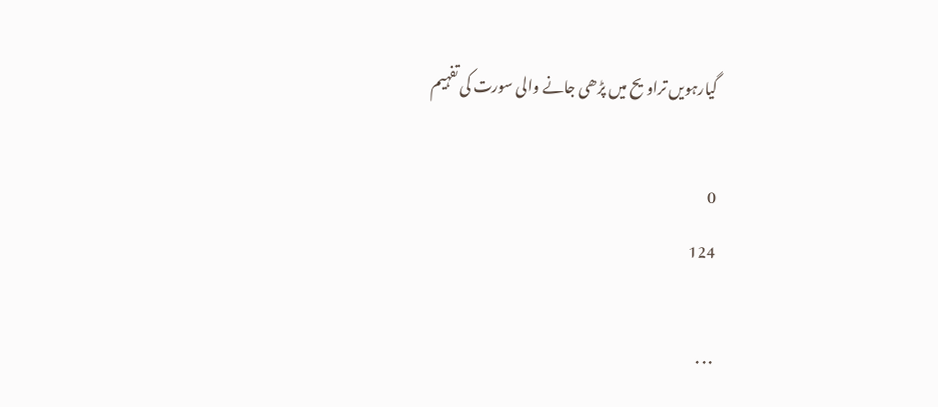گیارہویں تراویح میں پڑھی جانے والی سورت کی تفہیم

0
124

۰۰۰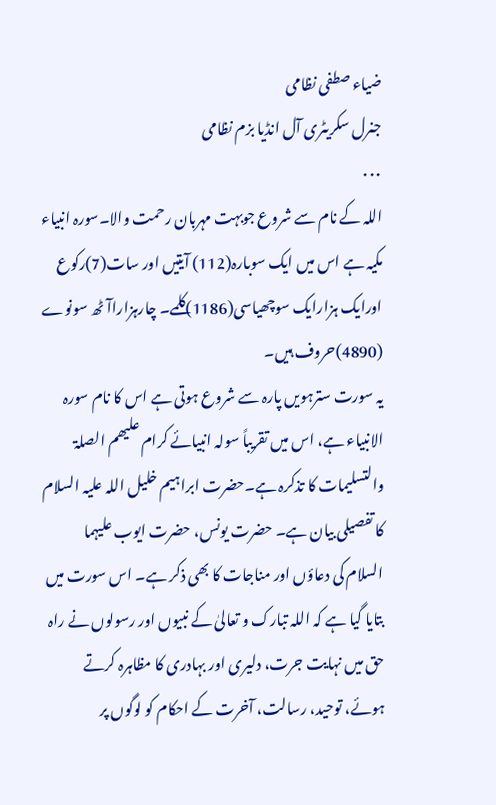ضیاء صطفی نظامی
جنرل سکریٹری آل انڈیا بزم نظامی
۰۰۰
اللہ کے نام سے شروع جوبہت مہربان رحمت والا۔سورہ انبیاء مکیہ ہے اس میں ایک سوبارہ(112) آیتیں اور سات(7)رکوع اورایک ہزارایک سوچھیاسی(1186)کلمے۔ چارہزاراآٹھ سونوے (4890)حروف ہیں۔
یہ سورت سترہویں پارہ سے شروع ہوتی ہے اس کا نام سورہ الانبیاء ہے، اس میں تقریباً سولہ انبیائے کرام علیھم الصلۃ والتسلیمات کا تذکرہ ہے۔حضرت ابراہیم خلیل اللہ علیہ السلام کا تفصیلی بیان ہے۔ حضرت یونس، حضرت ایوب علیہما السلام کی دعاؤں اور مناجات کا بھی ذکر ہے۔ اس سورت میں بتایا گیا ہے کہ اللہ تبارک و تعالیٰ کے نبیوں اور رسولوں نے راہ حق میں نہایت جرت، دلیری اور بہادری کا مظاہرہ کرتے ہوئے، توحید، رسالت، آخرت کے احکام کو لوگوں پر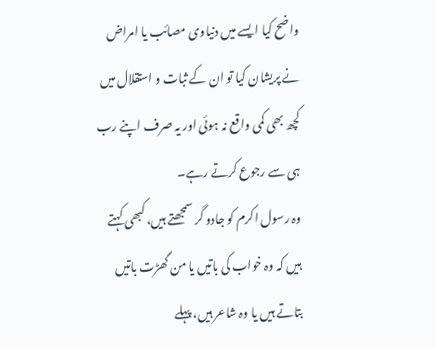واضح کیا ایسے میں دنیاوی مصائب یا امراض نے پریشان کیا تو ان کے ثبات و استقلال میں کچھ بھی کمی واقع نہ ہوئی اور یہ صرف اپنے رب ہی سے رجوع کرتے رہے۔
وہ رسول اکرم کو جادو گر سمجھتے ہیں، کبھی کہتے ہیں کہ وہ خواب کی باتیں یا من گھڑت باتیں بتاتے ہیں یا وہ شاعر ہیں، پہلے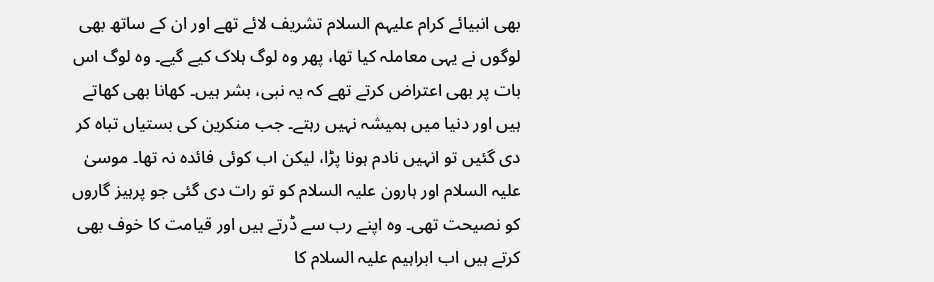بھی انبیائے کرام علیہم السلام تشریف لائے تھے اور ان کے ساتھ بھی لوگوں نے یہی معاملہ کیا تھا، پھر وہ لوگ ہلاک کیے گیے۔ وہ لوگ اس بات پر بھی اعتراض کرتے تھے کہ یہ نبی، بشر ہیں۔ کھانا بھی کھاتے ہیں اور دنیا میں ہمیشہ نہیں رہتے۔ جب منکرین کی بستیاں تباہ کر دی گئیں تو انہیں نادم ہونا پڑا، لیکن اب کوئی فائدہ نہ تھا۔ موسیٰ علیہ السلام اور ہارون علیہ السلام کو تو رات دی گئی جو پرہیز گاروں کو نصیحت تھی۔ وہ اپنے رب سے ڈرتے ہیں اور قیامت کا خوف بھی کرتے ہیں اب ابراہیم علیہ السلام کا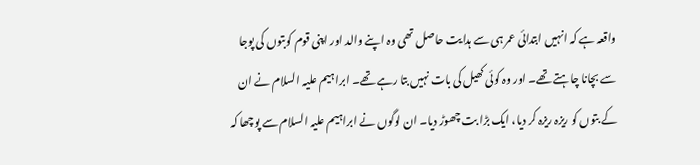واقعہ ہے کہ انہیں ابتدائی عمر ہی سے ہدایت حاصل تھی وہ اپنے والد اور اپنی قوم کوبتوں کی پوجا سے بچانا چاہتے تھے۔ اور وہ کوئی کھیل کی بات نہیں بتا رہے تھے۔ ابراہیم علیہ السلام نے ان کے بتوں کو ریزہ ریزہ کر دیا، ایک بڑا بت چھوڑ دیا۔ ان لوگوں نے ابراہیم علیہ السلام سے پوچھا کہ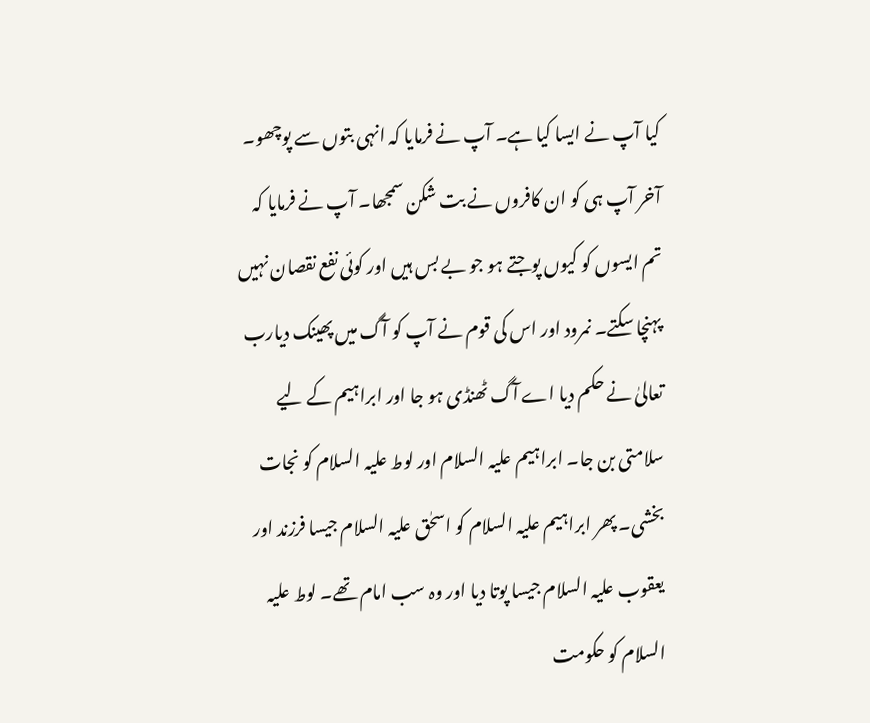کیا آپ نے ایسا کیا ہے۔ آپ نے فرمایا کہ انہی بتوں سے پوچھو۔ آخر آپ ہی کو ان کافروں نے بت شکن سمجھا۔ آپ نے فرمایا کہ تم ایسوں کو کیوں پوجتے ہو جو بے بس ہیں اور کوئی نفع نقصان نہیں پہنچا سکتے۔ نمرود اور اس کی قوم نے آپ کو آگ میں پھینک دیارب تعالیٰ نے حکم دیا اے آگ ٹھنڈی ہو جا اور ابراہیم کے لیے سلامتی بن جا۔ ابراہیم علیہ السلام اور لوط علیہ السلام کو نجات بخشی۔ پھر ابراہیم علیہ السلام کو اسحٰق علیہ السلام جیسا فرزند اور یعقوب علیہ السلام جیسا پوتا دیا اور وہ سب امام تھے۔ لوط علیہ السلام کو حکومت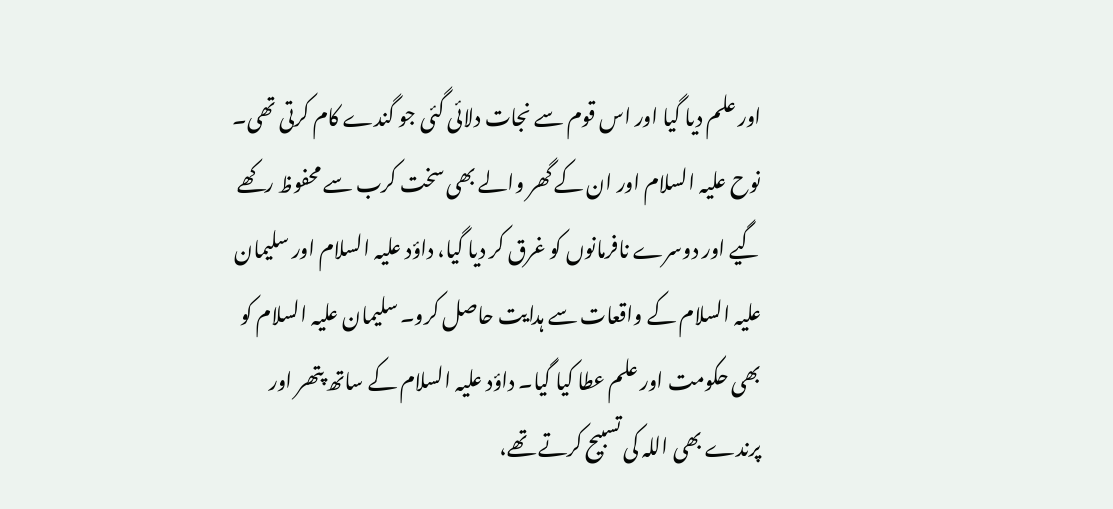اور علم دیا گیا اور اس قوم سے نجات دلائی گئی جو گندے کام کرتی تھی۔ نوح علیہ السلام اور ان کے گھر والے بھی سخت کرب سے محفوظ رکھے گیے اور دوسرے نافرمانوں کو غرق کر دیا گیا، داؤد علیہ السلام اور سلیمان علیہ السلام کے واقعات سے ہدایت حاصل کرو۔ سلیمان علیہ السلام کو بھی حکومت اور علم عطا کیا گیا۔ داؤد علیہ السلام کے ساتھ پتھر اور پرندے بھی اللہ کی تسبیح کرتے تھے،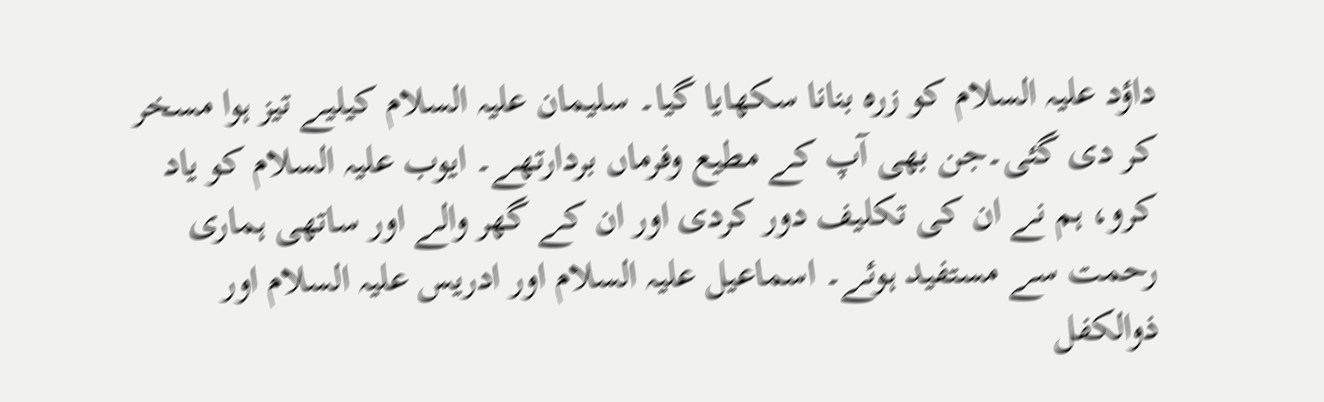داؤد علیہ السلام کو زرہ بنانا سکھایا گیا۔ سلیمان علیہ السلام کیلیے تیز ہوا مسخر کر دی گئی۔جن بھی آپ کے مطیع وفرماں بردارتھے۔ ایوب علیہ السلام کو یاد کرو، ہم نے ان کی تکلیف دور کردی اور ان کے گھر والے اور ساتھی ہماری رحمت سے مستفید ہوئے۔ اسماعیل علیہ السلام اور ادریس علیہ السلام اور ذوالکفل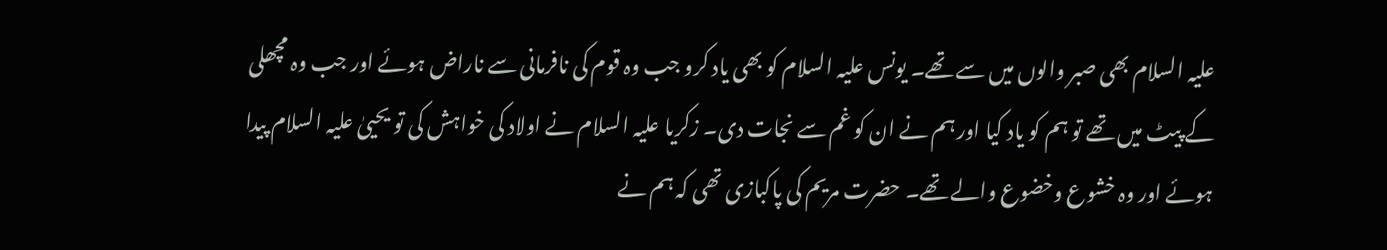علیہ السلام بھی صبر والوں میں سے تھے۔ یونس علیہ السلام کو بھی یاد کرو جب وہ قوم کی نافرمانی سے ناراض ہوئے اور جب وہ مچھلی کے پیٹ میں تھے تو ہم کو یاد کیا اور ہم نے ان کو غم سے نجات دی۔ زکریا علیہ السلام نے اولاد کی خواہش کی تو یحییٰ علیہ السلام پیدا ہوئے اور وہ خشوع وخضوع والے تھے۔ حضرت مریم کی پاکبازی تھی کہ ہم نے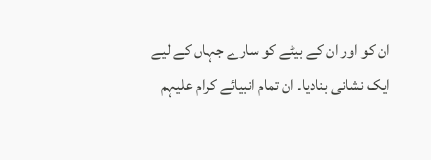ان کو اور ان کے بیٹے کو سارے جہاں کے لیے ایک نشانی بنادیا۔ ان تمام انبیائے کرام علیہم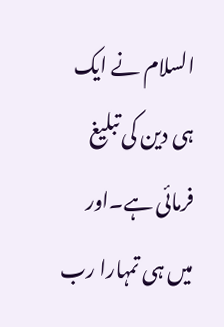السلام نے ایک ہی دین کی تبلیغ فرمائی ہے۔اور میں ہی تمہارا رب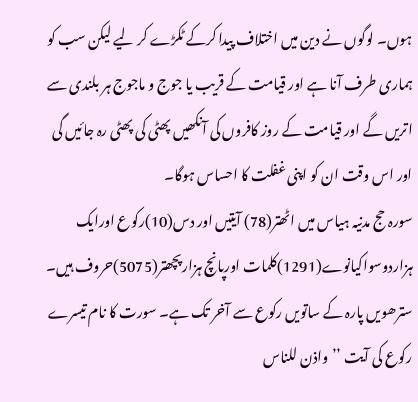ہوں۔ لوگوں نے دین میں اختلاف پیدا کرکے ٹکڑے کر لیے لیکن سب کو ہماری طرف آنا ہے اور قیامت کے قریب یا جوج و ماجوج ہر بلندی سے اتریں گے اور قیامت کے روز کافروں کی آنکھیں پھٹی کی پھٹی رہ جائیں گی اور اس وقت ان کو اپنی غفلت کا احساس ہوگا۔
سورہ حج مدنیہ ہیاس میں اٹھتر(78) آیتیں اور دس(10)رکوع اورایک ہزاردوسواکیانوے(1291)کلمات اورپانچ ہزارپچھتر(5075)حروف ہیں۔ سترھویں پارہ کے ساتویں رکوع سے آخر تک ہے۔ سورت کا نام تیسرے رکوع کی آیت ’’واذن للناس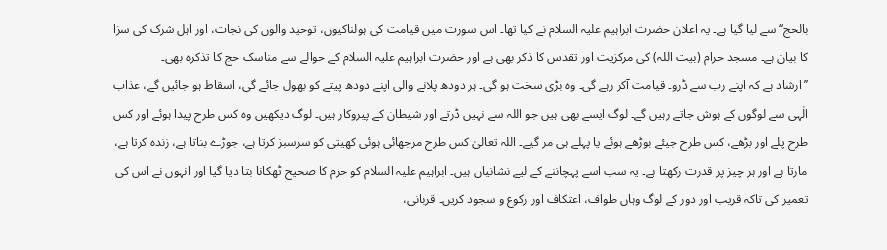بالحج‘‘ سے لیا گیا ہے۔ یہ اعلان حضرت ابراہیم علیہ السلام نے کیا تھا۔ اس سورت میں قیامت کی ہولناکیوں، توحید والوں کی نجات، اور اہل شرک کی سزا کا بیان ہے۔ مسجد حرام (بیت اللہ) کی مرکزیت اور تقدس کا ذکر بھی ہے اور حضرت ابراہیم علیہ السلام کے حوالے سے مناسک حج کا تذکرہ بھی۔
’’ارشاد ہے کہ اپنے رب سے ڈرو۔ قیامت آکر رہے گی۔ وہ بڑی سخت ہو گی۔ ہر دودھ پلانے والی اپنے دودھ پیتے کو بھول جائے گی، اسقاط ہو جائیں گے، عذاب الٰہی سے لوگوں کے ہوش جاتے رہیں گے۔ لوگ ایسے بھی ہیں جو اللہ سے نہیں ڈرتے اور شیطان کے پیروکار ہیں۔ لوگ دیکھیں وہ کس طرح پیدا ہوئے اور کس طرح پلے اور بڑھے، کس طرح جیئے بوڑھے ہوئے یا پہلے ہی مر گیے۔ اللہ تعالیٰ کس طرح مرجھائی ہوئی کھیتی کو سرسبز کرتا ہے، جوڑے بناتا ہے، زندہ کرتا ہے، مارتا ہے اور ہر چیز پر قدرت رکھتا ہے۔ یہ سب اسے پہچاننے کے لیے نشانیاں ہیں۔ ابراہیم علیہ السلام کو حرم کا صحیح ٹھکانا بتا دیا گیا اور انہوں نے اس کی تعمیر کی تاکہ قریب اور دور کے لوگ وہاں طواف، اعتکاف اور رکوع و سجود کریں۔ قربانی،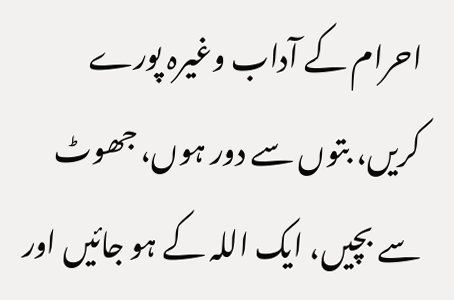احرام کے آداب وغیرہ پورے کریں، بتوں سے دور ہوں، جھوٹ سے بچیں، ایک اللہ کے ہو جائیں اور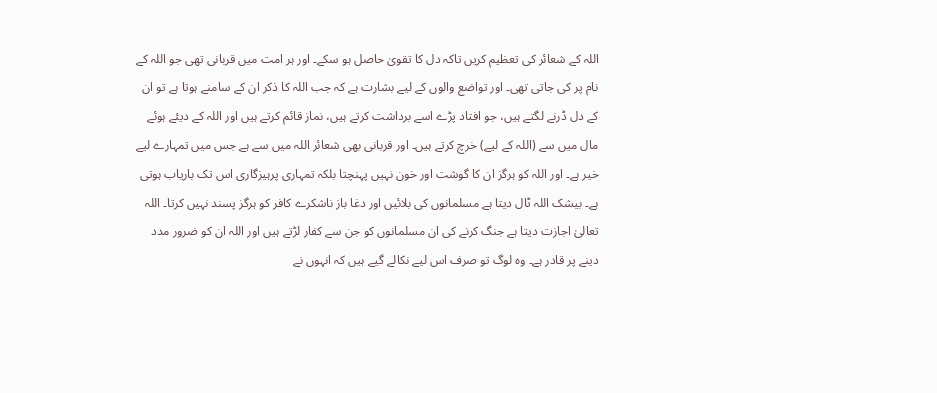اللہ کے شعائر کی تعظیم کریں تاکہ دل کا تقویٰ حاصل ہو سکے۔ اور ہر امت میں قربانی تھی جو اللہ کے نام پر کی جاتی تھی۔ اور تواضع والوں کے لیے بشارت ہے کہ جب اللہ کا ذکر ان کے سامنے ہوتا ہے تو ان کے دل ڈرنے لگتے ہیں، جو افتاد پڑے اسے برداشت کرتے ہیں، نماز قائم کرتے ہیں اور اللہ کے دیئے ہوئے مال میں سے (اللہ کے لیے) خرچ کرتے ہیں۔ اور قربانی بھی شعائر اللہ میں سے ہے جس میں تمہارے لیے خیر ہے۔ اور اللہ کو ہرگز ان کا گوشت اور خون نہیں پہنچتا بلکہ تمہاری پرہیزگاری اس تک باریاب ہوتی ہے۔ بیشک اللہ ٹال دیتا ہے مسلمانوں کی بلائیں اور دغا باز ناشکرے کافر کو ہرگز پسند نہیں کرتا۔ اللہ تعالیٰ اجازت دیتا ہے جنگ کرنے کی ان مسلمانوں کو جن سے کفار لڑتے ہیں اور اللہ ان کو ضرور مدد دینے پر قادر ہے۔ وہ لوگ تو صرف اس لیے نکالے گیے ہیں کہ انہوں نے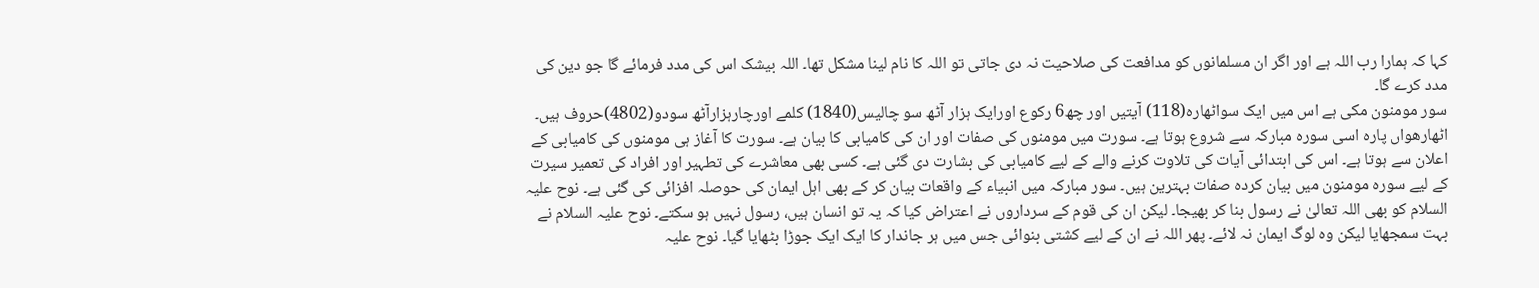کہا کہ ہمارا رب اللہ ہے اور اگر ان مسلمانوں کو مدافعت کی صلاحیت نہ دی جاتی تو اللہ کا نام لینا مشکل تھا۔ اللہ بیشک اس کی مدد فرمائے گا جو دین کی مدد کرے گا۔
سور مومنون مکی ہے اس میں ایک سواٹھارہ(118) آیتیں اور چھ6 رکوع اورایک ہزار آٹھ سو چالیس(1840) کلمے اورچارہزارآٹھ سودو(4802)حروف ہیں۔ اٹھارھواں پارہ اسی سورہ مبارکہ سے شروع ہوتا ہے۔ سورت میں مومنوں کی صفات اور ان کی کامیابی کا بیان ہے۔ سورت کا آغاز ہی مومنوں کی کامیابی کے اعلان سے ہوتا ہے۔ اس کی ابتدائی آیات کی تلاوت کرنے والے کے لیے کامیابی کی بشارت دی گئی ہے۔ کسی بھی معاشرے کی تطہیر اور افراد کی تعمیر سیرت کے لیے سورہ مومنون میں بیان کردہ صفات بہترین ہیں۔ سور مبارکہ میں انبیاء کے واقعات بیان کر کے بھی اہل ایمان کی حوصلہ افزائی کی گئی ہے۔ نوح علیہ السلام کو بھی اللہ تعالیٰ نے رسول بنا کر بھیجا۔ لیکن ان کی قوم کے سرداروں نے اعتراض کیا کہ یہ تو انسان ہیں، رسول نہیں ہو سکتے۔ نوح علیہ السلام نے بہت سمجھایا لیکن وہ لوگ ایمان نہ لائے۔ پھر اللہ نے ان کے لیے کشتی بنوائی جس میں ہر جاندار کا ایک ایک جوڑا بٹھایا گیا۔ نوح علیہ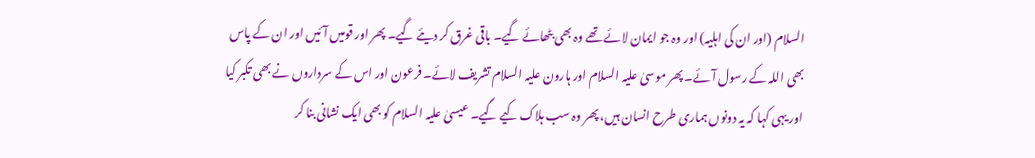السلام (اور ان کی اہلیہ) اور وہ جو ایمان لائے تھے وہ بھی بٹھائے گیے۔ باقی غرق کر دیئے گیے۔ پھر اور قومیں آئیں اور ان کے پاس بھی اللہ کے رسول آئے۔ پھر موسیٰ علیہ السلام اور ہارون علیہ السلام تشریف لائے۔ فرعون اور اس کے سرداروں نے بھی تکبر کیا اور یہی کہا کہ یہ دونوں ہماری طرح انسان ہیں، پھر وہ سب ہلاک کیے گیے۔ عیسیٰ علیہ السلام کو بھی ایک نشانی بنا کر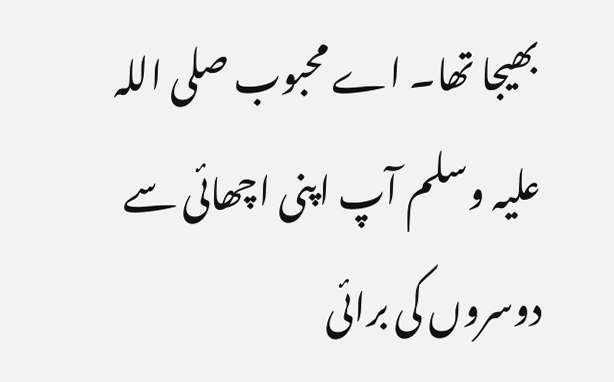بھیجا تھا۔ اے محبوب صلی اللہ علیہ وسلم آپ اپنی اچھائی سے دوسروں کی برائی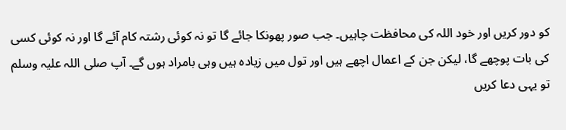کو دور کریں اور خود اللہ کی محافظت چاہیں۔ جب صور پھونکا جائے گا تو نہ کوئی رشتہ کام آئے گا اور نہ کوئی کسی کی بات پوچھے گا، لیکن جن کے اعمال اچھے ہیں اور تول میں زیادہ ہیں وہی بامراد ہوں گے۔ آپ صلی اللہ علیہ وسلم تو یہی دعا کریں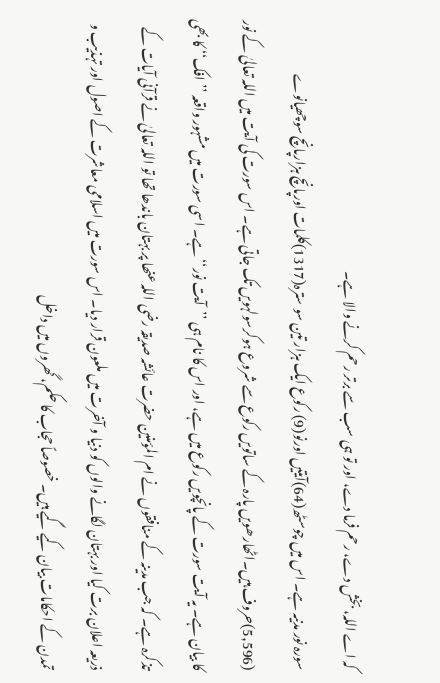کہ اے اللہ، بخش دے، رحم فرما دے، اور تو ہی سب سے برتر رحم کرنے والا ہے۔
سورہ نور مدنیہ ہے۔ اس میں چوسٹھ(64)آیتیں اورنو(9) رکوع ایک ہزار تین سو سترہ(1317)کلمات اورپانچ ہزارپانچ سوچھیانوے (5,596)حروف ہیں۔اٹھارھویں پارہ کے ساتویں رکوع سے شروع ہوکرسولہویں تک جاتی ہے۔ اس سورت کی آیت میں اللہ تعالیٰ کے نور کا بیان ہے۔ یہ آیت سورت کے پانچویں رکوع میں ہے، اور اس کا نام ہی ’’آیت نور‘‘ ہے۔ اسی سورت میں مشہور واقعہ ’’افک‘‘ کا بھی تذکرہ ہے۔ کہ جب مدینہ کے منافقوں نے ام المؤمنین حضرت عائشہ صدیقہ رضی اللہ عنھا پر بہتان باندھا تھا تو اللہ تعالیٰ نے قرآنی آیات کے ذریعہ اعلان برت کیا اور بہتان لگانے والوں کو دنیا و آخرت میں ملعون قرار دیا۔ اس سورت میں اسلامی معاشرت کے اصول اور تہذیب و تمدن کے احکامات بیان کیے گیے ہیں۔ خصوصاً حجاب کا حکم، گھروں میں داخل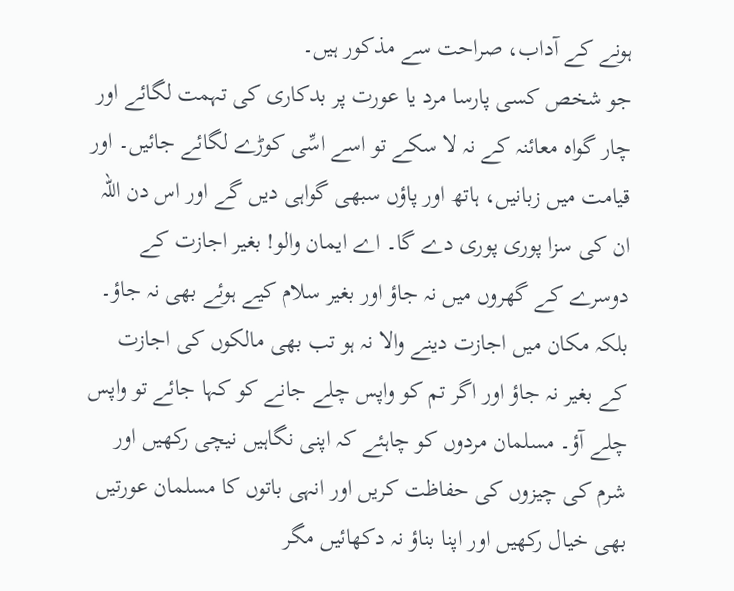ہونے کے آداب، صراحت سے مذکور ہیں۔
جو شخص کسی پارسا مرد یا عورت پر بدکاری کی تہمت لگائے اور چار گواہ معائنہ کے نہ لا سکے تو اسے اسِّی کوڑے لگائے جائیں۔ اور قیامت میں زبانیں، ہاتھ اور پاؤں سبھی گواہی دیں گے اور اس دن اللہ ان کی سزا پوری پوری دے گا۔ اے ایمان والو! بغیر اجازت کے دوسرے کے گھروں میں نہ جاؤ اور بغیر سلام کیے ہوئے بھی نہ جاؤ۔ بلکہ مکان میں اجازت دینے والا نہ ہو تب بھی مالکوں کی اجازت کے بغیر نہ جاؤ اور اگر تم کو واپس چلے جانے کو کہا جائے تو واپس چلے آؤ۔ مسلمان مردوں کو چاہئے کہ اپنی نگاہیں نیچی رکھیں اور شرم کی چیزوں کی حفاظت کریں اور انہی باتوں کا مسلمان عورتیں بھی خیال رکھیں اور اپنا بناؤ نہ دکھائیں مگر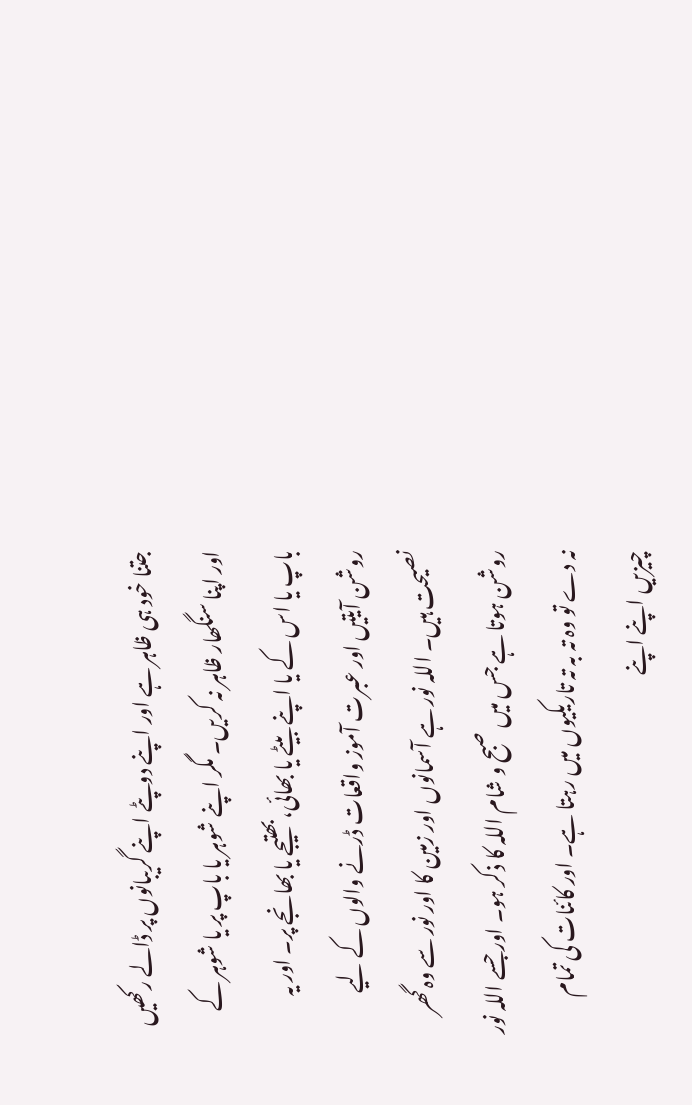جتنا خود ہی ظاہر ہے اور اپنے دوپٹے اپنے گریبانوں پر ڈالے رکھیں اور اپنا سنگھار ظاہر نہ کریں۔ مگر اپنے شوہر یا باپ پر یا شوہر کے باپ یا اس کے یا اپنے بیٹے یا بھائی، بھتیجے یا بھانجے پر۔ اور یہ روشن آیتیں اور عبرت آموز واقعات ڈرنے والوں کے لیے نصیحت ہیں۔ اللہ نور ہے آسمانوں اور زمین کا اور نور سے وہ گھر روشن ہوتا ہے جس میں صبح و شام اللہ کا ذکر ہو۔ اور جسے اللہ نور نہ دے تو وہ تہ بہ تہ تاریکیوں میں رہتا ہے۔ اور کائنات کی تمام چیزیں اپنے اپنے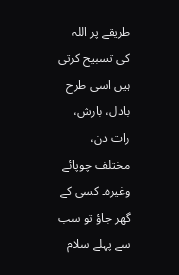طریقے پر اللہ کی تسبیح کرتی ہیں اسی طرح بادل، بارش، رات دن، مختلف چوپائے وغیرہ۔ کسی کے گھر جاؤ تو سب سے پہلے سلام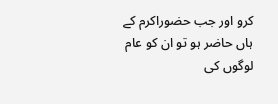کرو اور جب حضوراکرم کے ہاں حاضر ہو تو ان کو عام لوگوں کی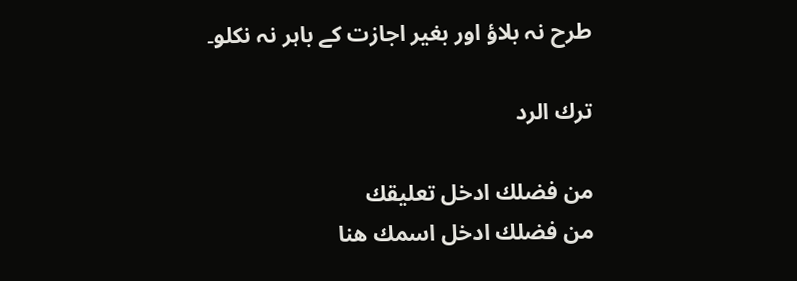طرح نہ بلاؤ اور بغیر اجازت کے باہر نہ نکلو۔

ترك الرد

من فضلك ادخل تعليقك
من فضلك ادخل اسمك هنا